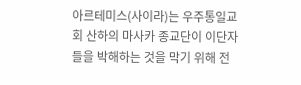아르테미스(사이라)는 우주통일교회 산하의 마사카 종교단이 이단자들을 박해하는 것을 막기 위해 전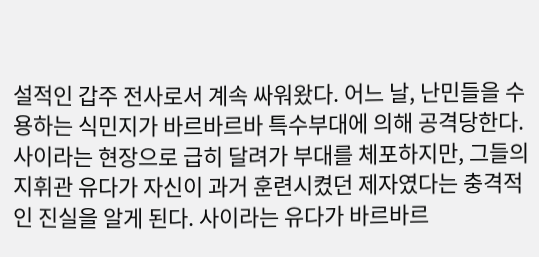설적인 갑주 전사로서 계속 싸워왔다. 어느 날, 난민들을 수용하는 식민지가 바르바르바 특수부대에 의해 공격당한다. 사이라는 현장으로 급히 달려가 부대를 체포하지만, 그들의 지휘관 유다가 자신이 과거 훈련시켰던 제자였다는 충격적인 진실을 알게 된다. 사이라는 유다가 바르바르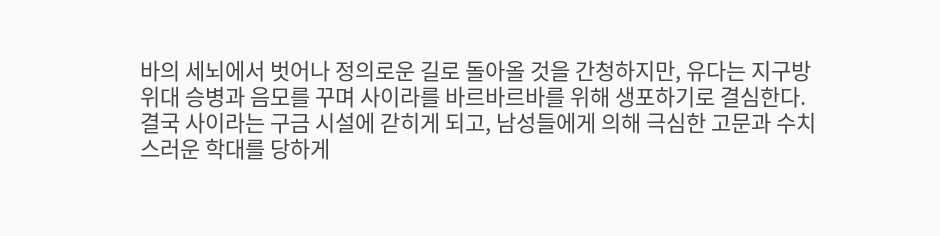바의 세뇌에서 벗어나 정의로운 길로 돌아올 것을 간청하지만, 유다는 지구방위대 승병과 음모를 꾸며 사이라를 바르바르바를 위해 생포하기로 결심한다. 결국 사이라는 구금 시설에 갇히게 되고, 남성들에게 의해 극심한 고문과 수치스러운 학대를 당하게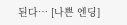된다… [나쁜 엔딩]